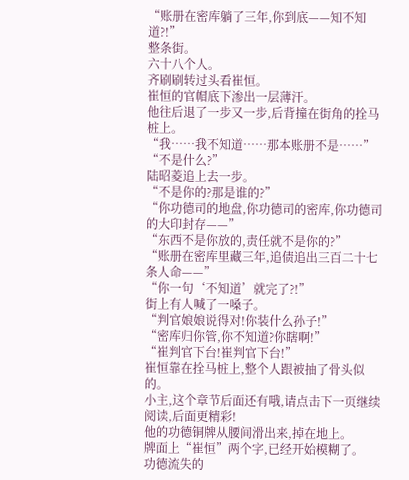“账册在密库躺了三年,你到底——知不知道?!”
整条街。
六十八个人。
齐刷刷转过头看崔恒。
崔恒的官帽底下渗出一层薄汗。
他往后退了一步又一步,后背撞在街角的拴马桩上。
“我……我不知道……那本账册不是……”
“不是什么?”
陆昭菱追上去一步。
“不是你的?那是谁的?”
“你功德司的地盘,你功德司的密库,你功德司的大印封存——”
“东西不是你放的,责任就不是你的?”
“账册在密库里藏三年,追债追出三百二十七条人命——”
“你一句‘不知道’就完了?!”
街上有人喊了一嗓子。
“判官娘娘说得对!你装什么孙子!”
“密库归你管,你不知道?你瞎啊!”
“崔判官下台!崔判官下台!”
崔恒靠在拴马桩上,整个人跟被抽了骨头似的。
小主,这个章节后面还有哦,请点击下一页继续阅读,后面更精彩!
他的功德铜牌从腰间滑出来,掉在地上。
牌面上“崔恒”两个字,已经开始模糊了。
功德流失的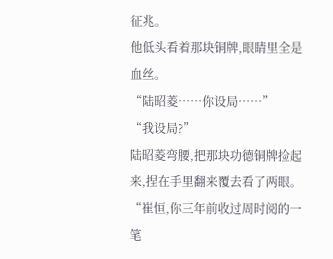征兆。
他低头看着那块铜牌,眼睛里全是血丝。
“陆昭菱……你设局……”
“我设局?”
陆昭菱弯腰,把那块功德铜牌捡起来,捏在手里翻来覆去看了两眼。
“崔恒,你三年前收过周时阅的一笔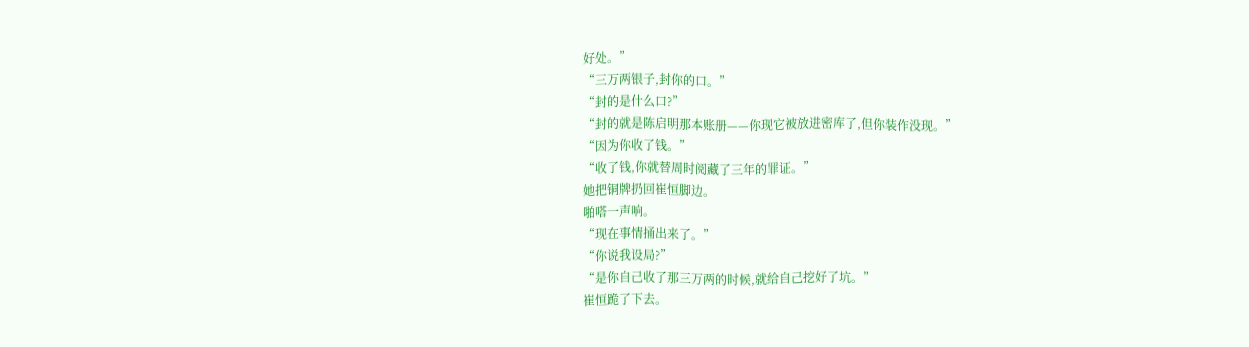好处。”
“三万两银子,封你的口。”
“封的是什么口?”
“封的就是陈启明那本账册——你现它被放进密库了,但你装作没现。”
“因为你收了钱。”
“收了钱,你就替周时阅藏了三年的罪证。”
她把铜牌扔回崔恒脚边。
啪嗒一声响。
“现在事情捅出来了。”
“你说我设局?”
“是你自己收了那三万两的时候,就给自己挖好了坑。”
崔恒跪了下去。